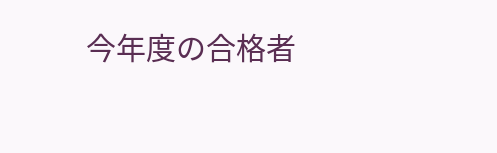今年度の合格者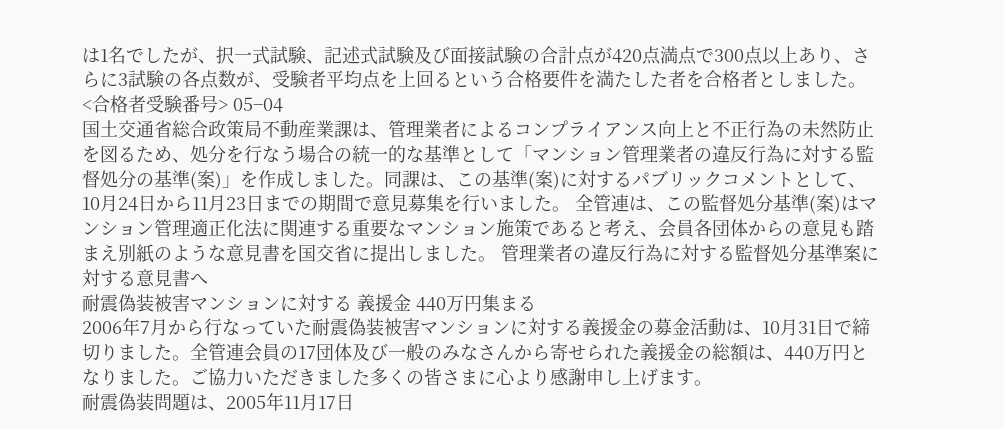は1名でしたが、択一式試験、記述式試験及び面接試験の合計点が420点満点で300点以上あり、さらに3試験の各点数が、受験者平均点を上回るという合格要件を満たした者を合格者としました。 <合格者受験番号> 05−04
国土交通省総合政策局不動産業課は、管理業者によるコンプライアンス向上と不正行為の未然防止を図るため、処分を行なう場合の統一的な基準として「マンション管理業者の違反行為に対する監督処分の基準(案)」を作成しました。同課は、この基準(案)に対するパブリックコメントとして、10月24日から11月23日までの期間で意見募集を行いました。 全管連は、この監督処分基準(案)はマンション管理適正化法に関連する重要なマンション施策であると考え、会員各団体からの意見も踏まえ別紙のような意見書を国交省に提出しました。 管理業者の違反行為に対する監督処分基準案に対する意見書へ
耐震偽装被害マンションに対する 義援金 440万円集まる
2006年7月から行なっていた耐震偽装被害マンションに対する義援金の募金活動は、10月31日で締切りました。全管連会員の17団体及び一般のみなさんから寄せられた義援金の総額は、440万円となりました。ご協力いただきました多くの皆さまに心より感謝申し上げます。
耐震偽装問題は、2005年11月17日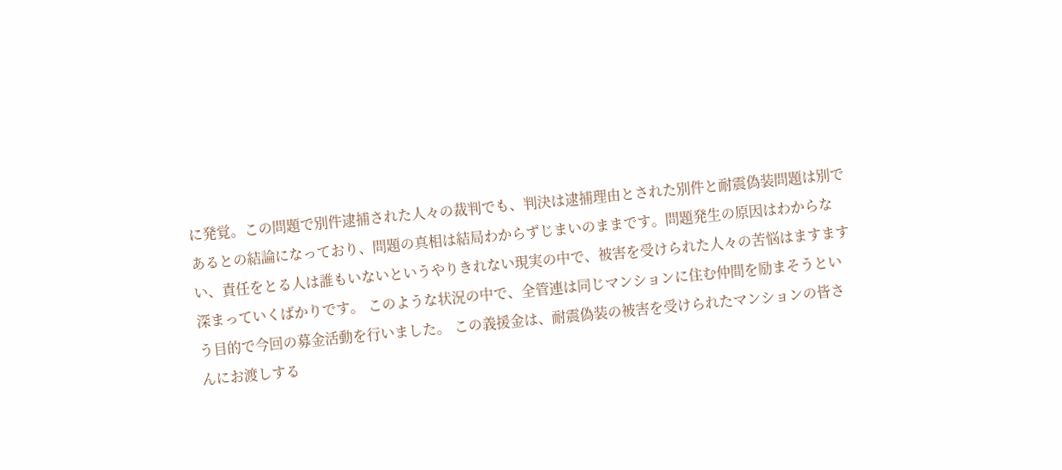に発覚。この問題で別件逮捕された人々の裁判でも、判決は逮捕理由とされた別件と耐震偽装問題は別であるとの結論になっており、問題の真相は結局わからずじまいのままです。問題発生の原因はわからない、責任をとる人は誰もいないというやりきれない現実の中で、被害を受けられた人々の苦悩はますます深まっていくばかりです。 このような状況の中で、全管連は同じマンションに住む仲間を励まそうという目的で今回の募金活動を行いました。 この義援金は、耐震偽装の被害を受けられたマンションの皆さんにお渡しする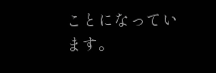ことになっています。